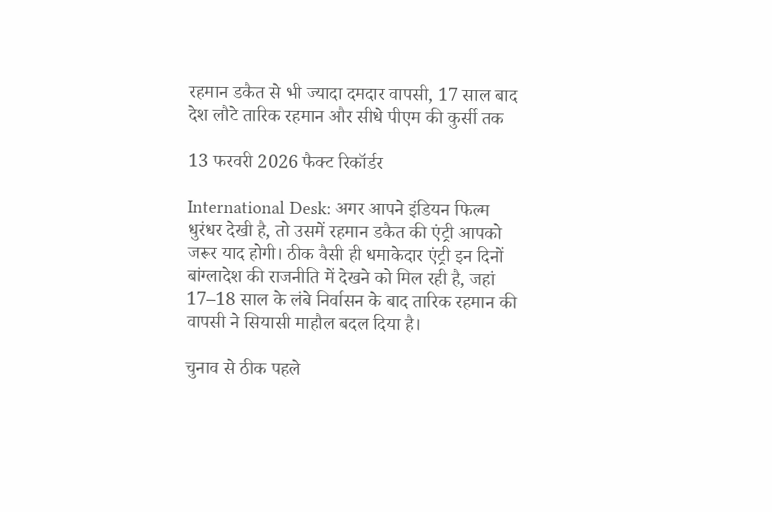रहमान डकैत से भी ज्यादा दमदार वापसी, 17 साल बाद देश लौटे तारिक रहमान और सीधे पीएम की कुर्सी तक

13 फरवरी 2026 फैक्ट रिकॉर्डर

International Desk: अगर आपने इंडियन फिल्म धुरंधर देखी है, तो उसमें रहमान डकैत की एंट्री आपको जरूर याद होगी। ठीक वैसी ही धमाकेदार एंट्री इन दिनों बांग्लादेश की राजनीति में देखने को मिल रही है, जहां 17–18 साल के लंबे निर्वासन के बाद तारिक रहमान की वापसी ने सियासी माहौल बदल दिया है।

चुनाव से ठीक पहले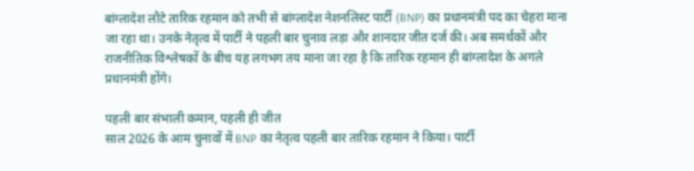बांग्लादेश लौटे तारिक रहमान को तभी से बांग्लादेश नेशनलिस्ट पार्टी (BNP) का प्रधानमंत्री पद का चेहरा माना जा रहा था। उनके नेतृत्व में पार्टी ने पहली बार चुनाव लड़ा और शानदार जीत दर्ज की। अब समर्थकों और राजनीतिक विश्लेषकों के बीच यह लगभग तय माना जा रहा है कि तारिक रहमान ही बांग्लादेश के अगले प्रधानमंत्री होंगे।

पहली बार संभाली कमान, पहली ही जीत
साल 2026 के आम चुनावों में BNP का नेतृत्व पहली बार तारिक रहमान ने किया। पार्टी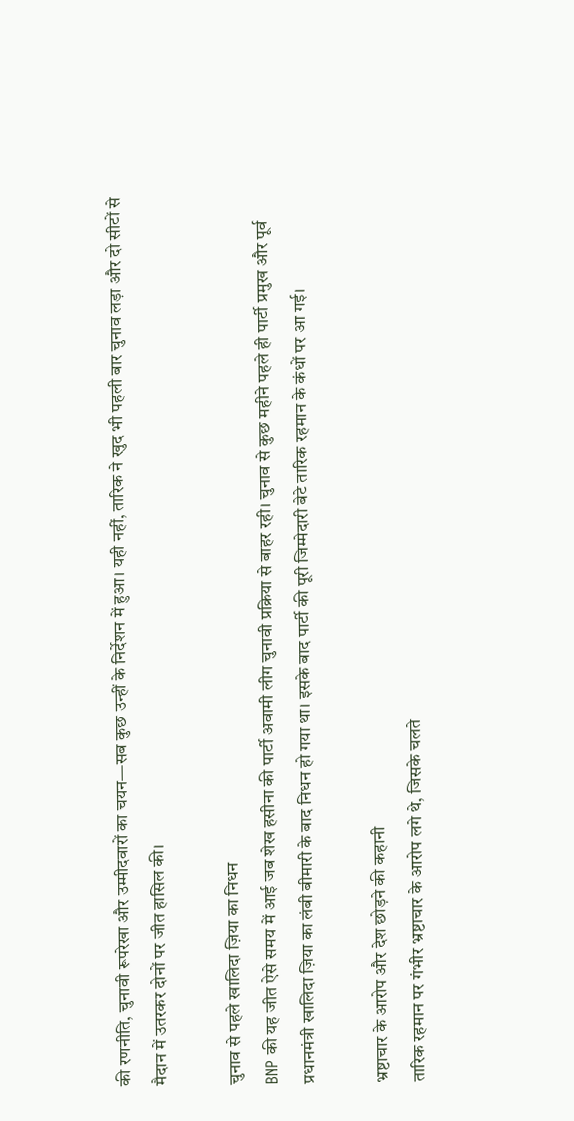की रणनीति, चुनावी रूपरेखा और उम्मीदवारों का चयन—सब कुछ उन्हीं के निर्देशन में हुआ। यही नहीं, तारिक ने खुद भी पहली बार चुनाव लड़ा और दो सीटों से मैदान में उतरकर दोनों पर जीत हासिल की।

चुनाव से पहले खालिदा ज़िया का निधन
BNP की यह जीत ऐसे समय में आई जब शेख हसीना की पार्टी अवामी लीग चुनावी प्रक्रिया से बाहर रही। चुनाव से कुछ महीने पहले ही पार्टी प्रमुख और पूर्व प्रधानमंत्री खालिदा ज़िया का लंबी बीमारी के बाद निधन हो गया था। इसके बाद पार्टी की पूरी जिम्मेदारी बेटे तारिक रहमान के कंधों पर आ गई।

भ्रष्टाचार के आरोप और देश छोड़ने की कहानी
तारिक रहमान पर गंभीर भ्रष्टाचार के आरोप लगे थे, जिसके चलते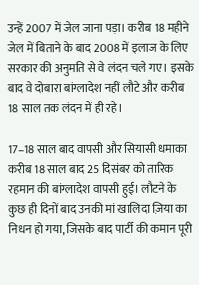उन्हें 2007 में जेल जाना पड़ा। करीब 18 महीने जेल में बिताने के बाद 2008 में इलाज के लिए सरकार की अनुमति से वे लंदन चले गए। इसके बाद वे दोबारा बांग्लादेश नहीं लौटे और करीब 18 साल तक लंदन में ही रहे।

17–18 साल बाद वापसी और सियासी धमाका
करीब 18 साल बाद 25 दिसंबर को तारिक रहमान की बांग्लादेश वापसी हुई। लौटने के कुछ ही दिनों बाद उनकी मां खालिदा ज़िया का निधन हो गया, जिसके बाद पार्टी की कमान पूरी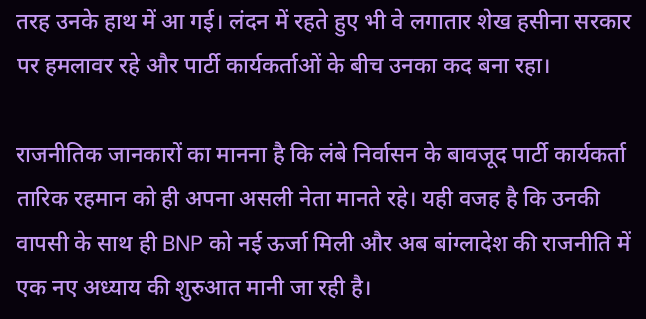तरह उनके हाथ में आ गई। लंदन में रहते हुए भी वे लगातार शेख हसीना सरकार पर हमलावर रहे और पार्टी कार्यकर्ताओं के बीच उनका कद बना रहा।

राजनीतिक जानकारों का मानना है कि लंबे निर्वासन के बावजूद पार्टी कार्यकर्ता तारिक रहमान को ही अपना असली नेता मानते रहे। यही वजह है कि उनकी वापसी के साथ ही BNP को नई ऊर्जा मिली और अब बांग्लादेश की राजनीति में एक नए अध्याय की शुरुआत मानी जा रही है।